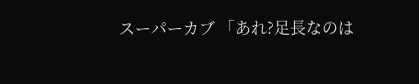スーパーカブ 「あれ?足長なのは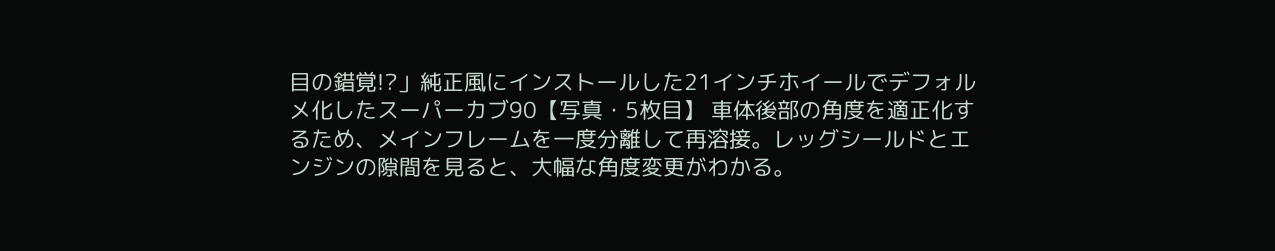目の錯覚!?」純正風にインストールした21インチホイールでデフォルメ化したスーパーカブ90【写真・5枚目】 車体後部の角度を適正化するため、メインフレームを一度分離して再溶接。レッグシールドとエンジンの隙間を見ると、大幅な角度変更がわかる。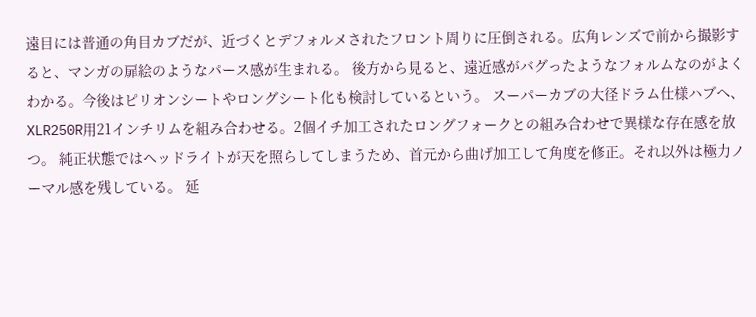遠目には普通の角目カブだが、近づくとデフォルメされたフロント周りに圧倒される。広角レンズで前から撮影すると、マンガの扉絵のようなパース感が生まれる。 後方から見ると、遠近感がバグったようなフォルムなのがよくわかる。今後はピリオンシートやロングシート化も検討しているという。 スーパーカブの大径ドラム仕様ハブへ、XLR250R用21インチリムを組み合わせる。2個イチ加工されたロングフォークとの組み合わせで異様な存在感を放つ。 純正状態ではヘッドライトが天を照らしてしまうため、首元から曲げ加工して角度を修正。それ以外は極力ノーマル感を残している。 延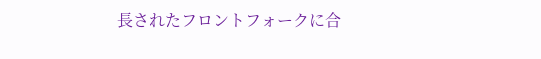長されたフロントフォークに合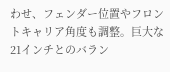わせ、フェンダー位置やフロントキャリア角度も調整。巨大な21インチとのバラン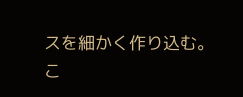スを細かく作り込む。 こ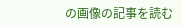の画像の記事を読む